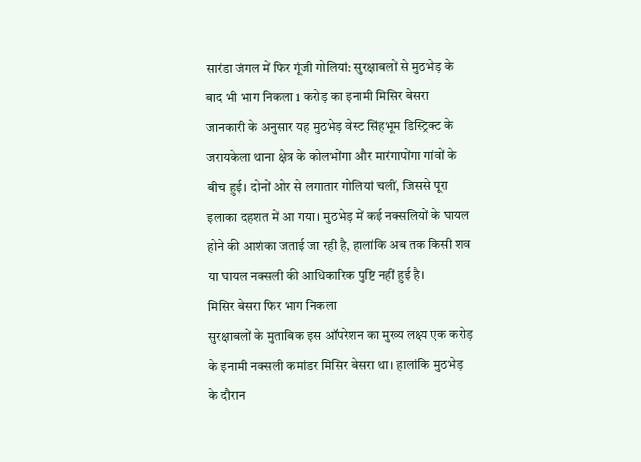सारंडा जंगल में फिर गूंजी गोलियां: सुरक्षाबलों से मुठभेड़ के बाद भी भाग निकला 1 करोड़ का इनामी मिसिर बेसरा
जानकारी के अनुसार यह मुठभेड़ वेस्ट सिंहभूम डिस्ट्रिक्ट के जरायकेला थाना क्षेत्र के कोलभोंगा और मारंगापोंगा गांवों के बीच हुई। दोनों ओर से लगातार गोलियां चलीं, जिससे पूरा इलाका दहशत में आ गया। मुठभेड़ में कई नक्सलियों के घायल होने की आशंका जताई जा रही है, हालांकि अब तक किसी शव या घायल नक्सली की आधिकारिक पुष्टि नहीं हुई है।
मिसिर बेसरा फिर भाग निकला
सुरक्षाबलों के मुताबिक इस ऑपरेशन का मुख्य लक्ष्य एक करोड़ के इनामी नक्सली कमांडर मिसिर बेसरा था। हालांकि मुठभेड़ के दौरान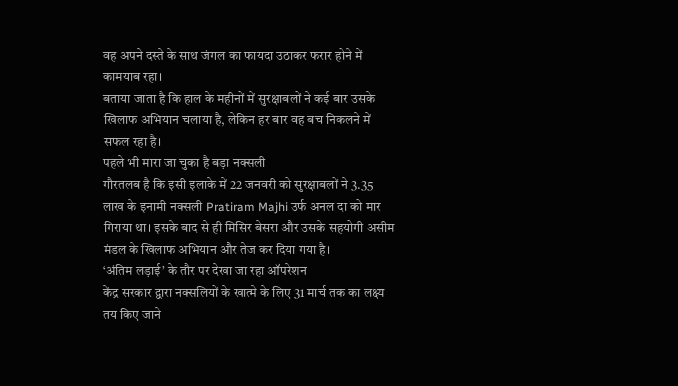वह अपने दस्ते के साथ जंगल का फायदा उठाकर फरार होने में कामयाब रहा।
बताया जाता है कि हाल के महीनों में सुरक्षाबलों ने कई बार उसके खिलाफ अभियान चलाया है, लेकिन हर बार वह बच निकलने में सफल रहा है।
पहले भी मारा जा चुका है बड़ा नक्सली
गौरतलब है कि इसी इलाके में 22 जनवरी को सुरक्षाबलों ने 3.35 लाख के इनामी नक्सली Pratiram Majhi उर्फ अनल दा को मार गिराया था। इसके बाद से ही मिसिर बेसरा और उसके सहयोगी असीम मंडल के खिलाफ अभियान और तेज कर दिया गया है।
‘अंतिम लड़ाई’ के तौर पर देखा जा रहा ऑपरेशन
केंद्र सरकार द्वारा नक्सलियों के खात्मे के लिए 31 मार्च तक का लक्ष्य तय किए जाने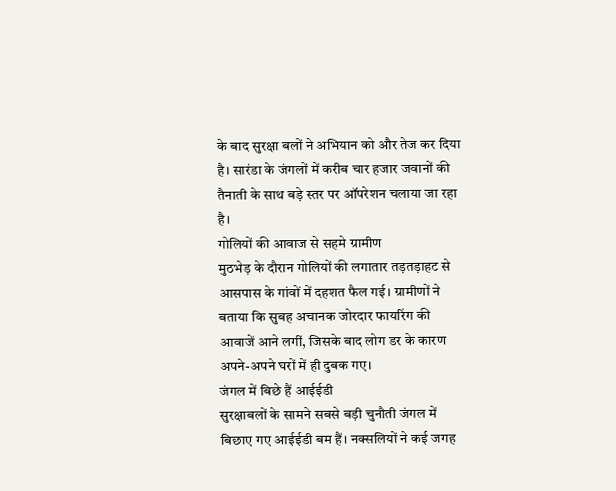के बाद सुरक्षा बलों ने अभियान को और तेज कर दिया है। सारंडा के जंगलों में करीब चार हजार जवानों की तैनाती के साथ बड़े स्तर पर ऑपरेशन चलाया जा रहा है।
गोलियों की आवाज से सहमे ग्रामीण
मुठभेड़ के दौरान गोलियों की लगातार तड़तड़ाहट से आसपास के गांवों में दहशत फैल गई। ग्रामीणों ने बताया कि सुबह अचानक जोरदार फायरिंग की आवाजें आने लगीं, जिसके बाद लोग डर के कारण अपने-अपने घरों में ही दुबक गए।
जंगल में बिछे हैं आईईडी
सुरक्षाबलों के सामने सबसे बड़ी चुनौती जंगल में बिछाए गए आईईडी बम हैं। नक्सलियों ने कई जगह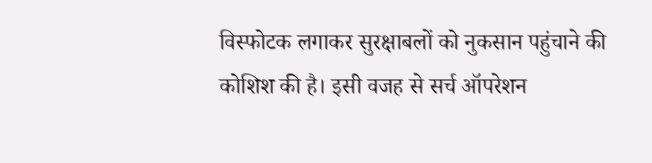विस्फोटक लगाकर सुरक्षाबलों को नुकसान पहुंचाने की कोशिश की है। इसी वजह से सर्च ऑपरेशन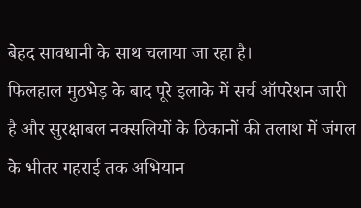बेहद सावधानी के साथ चलाया जा रहा है।
फिलहाल मुठभेड़ के बाद पूरे इलाके में सर्च ऑपरेशन जारी है और सुरक्षाबल नक्सलियों के ठिकानों की तलाश में जंगल के भीतर गहराई तक अभियान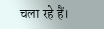चला रहे हैं।